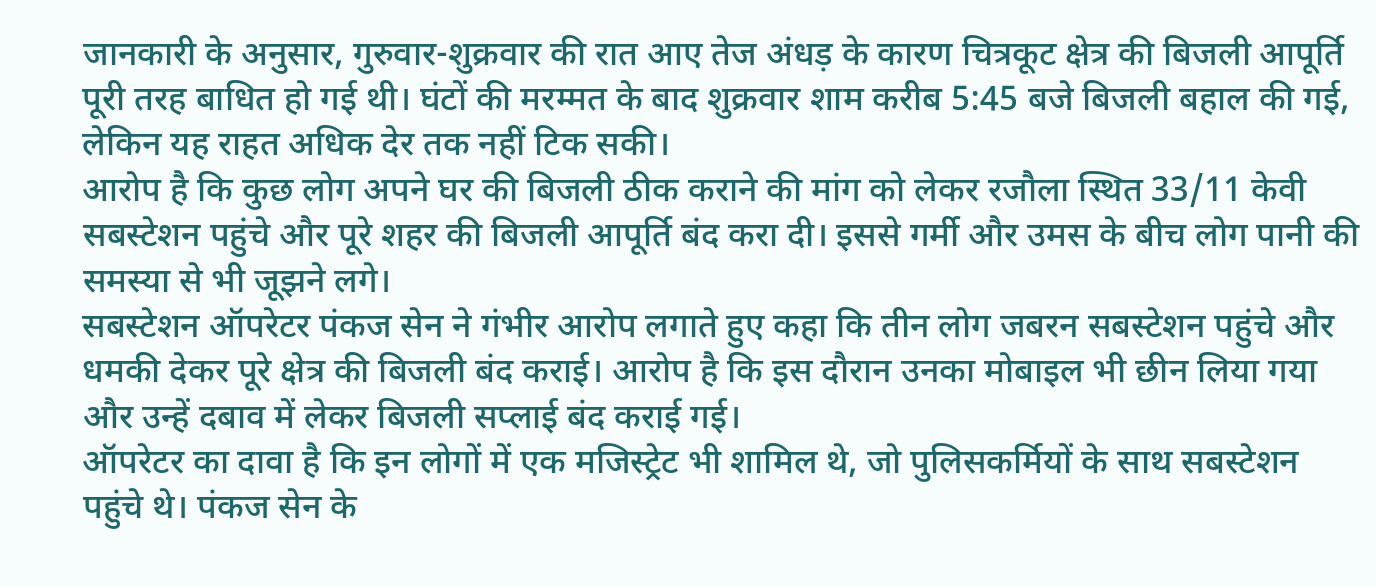जानकारी के अनुसार, गुरुवार-शुक्रवार की रात आए तेज अंधड़ के कारण चित्रकूट क्षेत्र की बिजली आपूर्ति पूरी तरह बाधित हो गई थी। घंटों की मरम्मत के बाद शुक्रवार शाम करीब 5:45 बजे बिजली बहाल की गई, लेकिन यह राहत अधिक देर तक नहीं टिक सकी।
आरोप है कि कुछ लोग अपने घर की बिजली ठीक कराने की मांग को लेकर रजौला स्थित 33/11 केवी सबस्टेशन पहुंचे और पूरे शहर की बिजली आपूर्ति बंद करा दी। इससे गर्मी और उमस के बीच लोग पानी की समस्या से भी जूझने लगे।
सबस्टेशन ऑपरेटर पंकज सेन ने गंभीर आरोप लगाते हुए कहा कि तीन लोग जबरन सबस्टेशन पहुंचे और धमकी देकर पूरे क्षेत्र की बिजली बंद कराई। आरोप है कि इस दौरान उनका मोबाइल भी छीन लिया गया और उन्हें दबाव में लेकर बिजली सप्लाई बंद कराई गई।
ऑपरेटर का दावा है कि इन लोगों में एक मजिस्ट्रेट भी शामिल थे, जो पुलिसकर्मियों के साथ सबस्टेशन पहुंचे थे। पंकज सेन के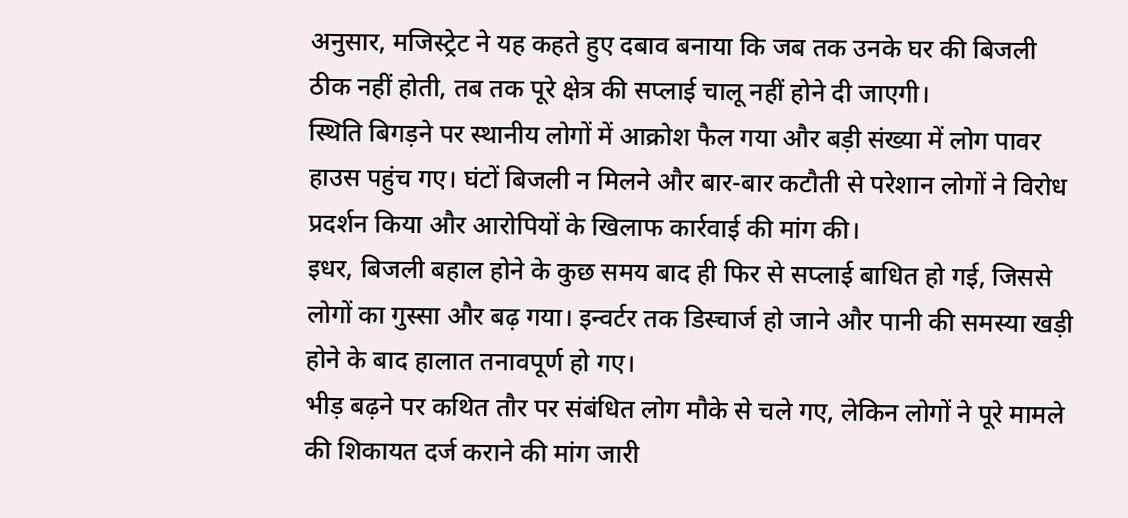अनुसार, मजिस्ट्रेट ने यह कहते हुए दबाव बनाया कि जब तक उनके घर की बिजली ठीक नहीं होती, तब तक पूरे क्षेत्र की सप्लाई चालू नहीं होने दी जाएगी।
स्थिति बिगड़ने पर स्थानीय लोगों में आक्रोश फैल गया और बड़ी संख्या में लोग पावर हाउस पहुंच गए। घंटों बिजली न मिलने और बार-बार कटौती से परेशान लोगों ने विरोध प्रदर्शन किया और आरोपियों के खिलाफ कार्रवाई की मांग की।
इधर, बिजली बहाल होने के कुछ समय बाद ही फिर से सप्लाई बाधित हो गई, जिससे लोगों का गुस्सा और बढ़ गया। इन्वर्टर तक डिस्चार्ज हो जाने और पानी की समस्या खड़ी होने के बाद हालात तनावपूर्ण हो गए।
भीड़ बढ़ने पर कथित तौर पर संबंधित लोग मौके से चले गए, लेकिन लोगों ने पूरे मामले की शिकायत दर्ज कराने की मांग जारी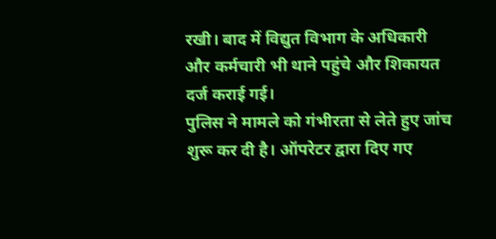रखी। बाद में विद्युत विभाग के अधिकारी और कर्मचारी भी थाने पहुंचे और शिकायत दर्ज कराई गई।
पुलिस ने मामले को गंभीरता से लेते हुए जांच शुरू कर दी है। ऑपरेटर द्वारा दिए गए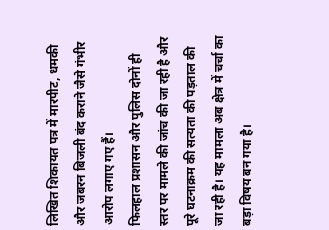लिखित शिकायत पत्र में मारपीट, धमकी और जबरन बिजली बंद कराने जैसे गंभीर आरोप लगाए गए हैं।
फिलहाल प्रशासन और पुलिस दोनों ही स्तर पर मामले की जांच की जा रही है और पूरे घटनाक्रम की सत्यता की पड़ताल की जा रही है। यह मामला अब क्षेत्र में चर्चा का बड़ा विषय बन गया है।